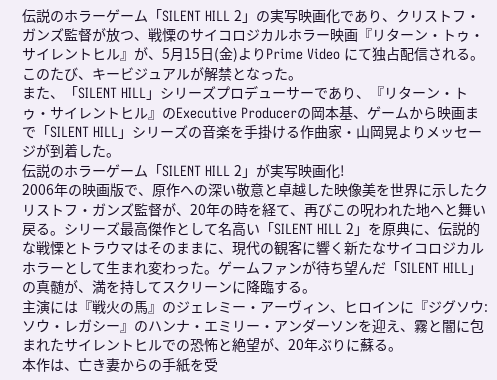伝説のホラーゲーム「SILENT HILL 2」の実写映画化であり、クリストフ・ガンズ監督が放つ、戦慄のサイコロジカルホラー映画『リターン・トゥ・サイレントヒル』が、5月15日(金)よりPrime Video にて独占配信される。このたび、キービジュアルが解禁となった。
また、「SILENT HILL」シリーズプロデューサーであり、『リターン・トゥ・サイレントヒル』のExecutive Producerの岡本基、ゲームから映画まで「SILENT HILL」シリーズの音楽を手掛ける作曲家・山岡晃よりメッセージが到着した。
伝説のホラーゲーム「SILENT HILL 2」が実写映画化!
2006年の映画版で、原作への深い敬意と卓越した映像美を世界に示したクリストフ・ガンズ監督が、20年の時を経て、再びこの呪われた地へと舞い戻る。シリーズ最高傑作として名高い「SILENT HILL 2」を原典に、伝説的な戦慄とトラウマはそのままに、現代の観客に響く新たなサイコロジカルホラーとして生まれ変わった。ゲームファンが待ち望んだ「SILENT HILL」の真髄が、満を持してスクリーンに降臨する。
主演には『戦火の馬』のジェレミー・アーヴィン、ヒロインに『ジグソウ:ソウ・レガシー』のハンナ・エミリー・アンダーソンを迎え、霧と闇に包まれたサイレントヒルでの恐怖と絶望が、20年ぶりに蘇る。
本作は、亡き妻からの手紙を受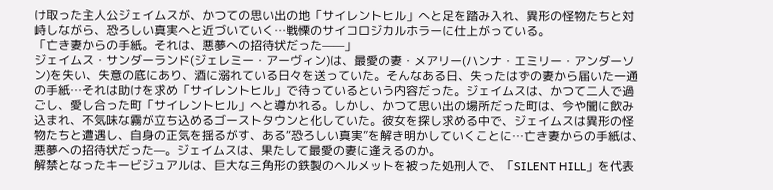け取った主人公ジェイムスが、かつての思い出の地「サイレントヒル」へと足を踏み入れ、異形の怪物たちと対峙しながら、恐ろしい真実へと近づいていく…戦慄のサイコロジカルホラーに仕上がっている。
「亡き妻からの手紙。それは、悪夢への招待状だった——」
ジェイムス・サンダーランド(ジェレミー・アーヴィン)は、最愛の妻・メアリー(ハンナ・エミリー・アンダーソン)を失い、失意の底にあり、酒に溺れている日々を送っていた。そんなある日、失ったはずの妻から届いた一通の手紙…それは助けを求め「サイレントヒル」で待っているという内容だった。ジェイムスは、かつて二人で過ごし、愛し合った町「サイレントヒル」へと導かれる。しかし、かつて思い出の場所だった町は、今や闇に飲み込まれ、不気味な霧が立ち込めるゴーストタウンと化していた。彼女を探し求める中で、ジェイムスは異形の怪物たちと遭遇し、自身の正気を揺るがす、ある“恐ろしい真実”を解き明かしていくことに…亡き妻からの手紙は、悪夢への招待状だった—。ジェイムスは、果たして最愛の妻に逢えるのか。
解禁となったキービジュアルは、巨大な三角形の鉄製のヘルメットを被った処刑人で、「SILENT HILL」を代表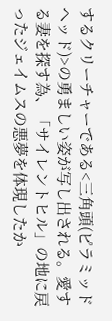するクリーチャーである<三角頭(ピラミッドヘッド)>の勇ましい姿が写し出される。愛する妻を探す為、「サイレントヒル」の地に戻ったジェイムスの悪夢を体現したか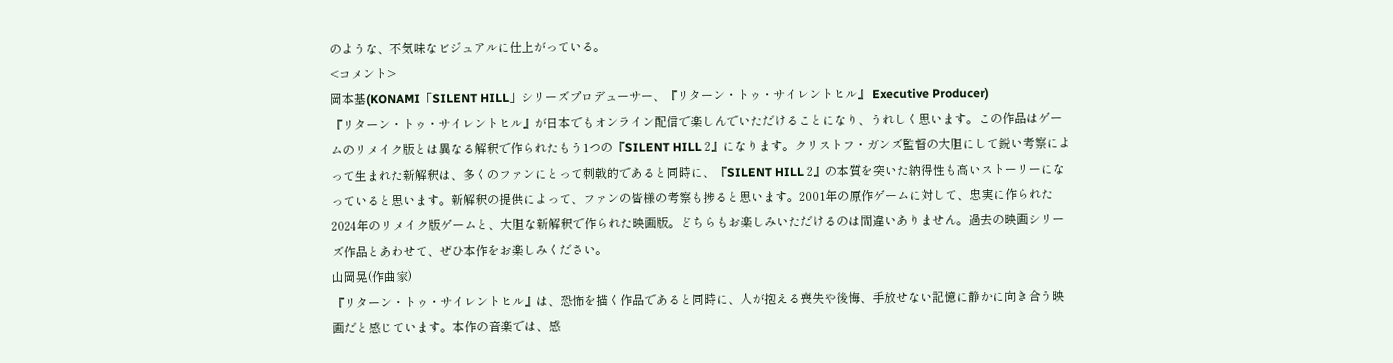のような、不気味なビジュアルに仕上がっている。
<コメント>
岡本基(KONAMI「SILENT HILL」シリーズプロデューサー、『リターン・トゥ・サイレントヒル』 Executive Producer)
『リターン・トゥ・サイレントヒル』が日本でもオンライン配信で楽しんでいただけることになり、うれしく思います。この作品はゲームのリメイク版とは異なる解釈で作られたもう1つの『SILENT HILL 2』になります。クリストフ・ガンズ監督の大胆にして鋭い考察によって生まれた新解釈は、多くのファンにとって刺戟的であると同時に、『SILENT HILL 2』の本質を突いた納得性も高いストーリーになっていると思います。新解釈の提供によって、ファンの皆様の考察も捗ると思います。2001年の原作ゲームに対して、忠実に作られた2024年のリメイク版ゲームと、大胆な新解釈で作られた映画版。どちらもお楽しみいただけるのは間違いありません。過去の映画シリーズ作品とあわせて、ぜひ本作をお楽しみください。
山岡晃(作曲家)
『リターン・トゥ・サイレントヒル』は、恐怖を描く作品であると同時に、人が抱える喪失や後悔、手放せない記憶に静かに向き合う映画だと感じています。本作の音楽では、感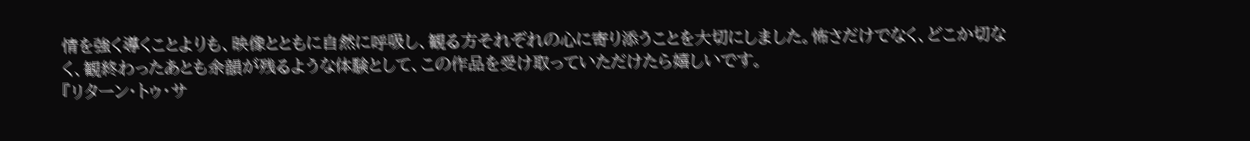情を強く導くことよりも、映像とともに自然に呼吸し、観る方それぞれの心に寄り添うことを大切にしました。怖さだけでなく、どこか切なく、観終わったあとも余韻が残るような体験として、この作品を受け取っていただけたら嬉しいです。
『リターン・トゥ・サ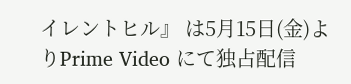イレントヒル』 は5月15日(金)よりPrime Video にて独占配信